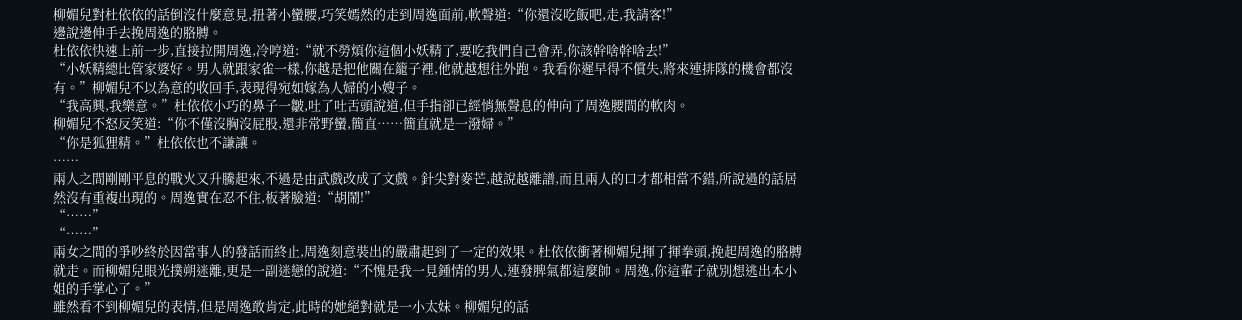柳媚兒對杜依依的話倒沒什麼意見,扭著小蠻腰,巧笑嫣然的走到周逸面前,軟聲道:“你還沒吃飯吧,走,我請客!”
邊說邊伸手去挽周逸的胳膊。
杜依依快速上前一步,直接拉開周逸,冷哼道:“就不勞煩你這個小妖精了,要吃我們自己會弄,你該幹啥幹啥去!”
“小妖精總比管家婆好。男人就跟家雀一樣,你越是把他關在籠子裡,他就越想往外跑。我看你遲早得不償失,將來連排隊的機會都沒有。”柳媚兒不以為意的收回手,表現得宛如嫁為人婦的小嫂子。
“我高興,我樂意。”杜依依小巧的鼻子一皺,吐了吐舌頭說道,但手指卻已經悄無聲息的伸向了周逸腰間的軟肉。
柳媚兒不怒反笑道:“你不僅沒胸沒屁股,還非常野蠻,簡直……簡直就是一潑婦。”
“你是狐狸精。”杜依依也不謙讓。
……
兩人之間剛剛平息的戰火又升騰起來,不過是由武戲改成了文戲。針尖對麥芒,越說越離譜,而且兩人的口才都相當不錯,所說過的話居然沒有重複出現的。周逸實在忍不住,板著臉道:“胡鬧!”
“……”
“……”
兩女之間的爭吵終於因當事人的發話而終止,周逸刻意裝出的嚴肅起到了一定的效果。杜依依衝著柳媚兒揮了揮拳頭,挽起周逸的胳膊就走。而柳媚兒眼光撲朔迷離,更是一副迷戀的說道:“不愧是我一見鍾情的男人,連發脾氣都這麼帥。周逸,你這輩子就別想逃出本小姐的手掌心了。”
雖然看不到柳媚兒的表情,但是周逸敢肯定,此時的她絕對就是一小太妹。柳媚兒的話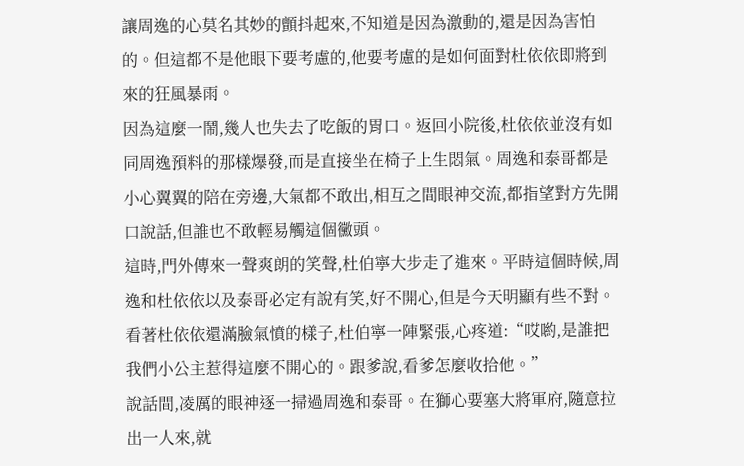讓周逸的心莫名其妙的顫抖起來,不知道是因為激動的,還是因為害怕的。但這都不是他眼下要考慮的,他要考慮的是如何面對杜依依即將到來的狂風暴雨。
因為這麼一鬧,幾人也失去了吃飯的胃口。返回小院後,杜依依並沒有如同周逸預料的那樣爆發,而是直接坐在椅子上生悶氣。周逸和泰哥都是小心翼翼的陪在旁邊,大氣都不敢出,相互之間眼神交流,都指望對方先開口說話,但誰也不敢輕易觸這個黴頭。
這時,門外傳來一聲爽朗的笑聲,杜伯寧大步走了進來。平時這個時候,周逸和杜依依以及泰哥必定有說有笑,好不開心,但是今天明顯有些不對。看著杜依依還滿臉氣憤的樣子,杜伯寧一陣緊張,心疼道:“哎喲,是誰把我們小公主惹得這麼不開心的。跟爹說,看爹怎麼收拾他。”
說話間,凌厲的眼神逐一掃過周逸和泰哥。在獅心要塞大將軍府,隨意拉出一人來,就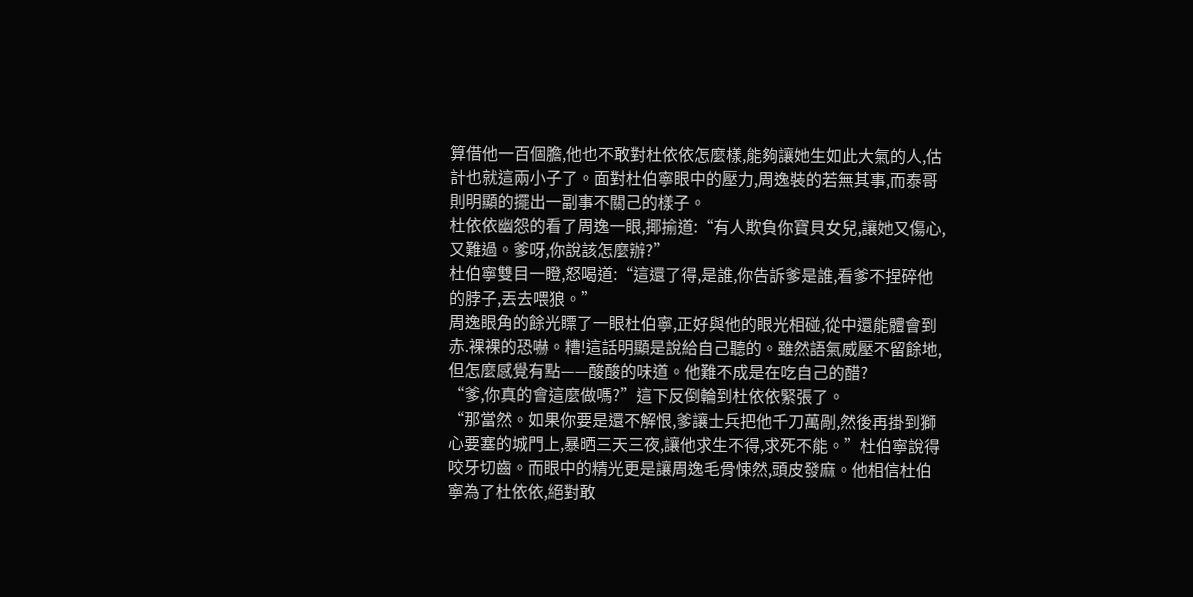算借他一百個膽,他也不敢對杜依依怎麼樣,能夠讓她生如此大氣的人,估計也就這兩小子了。面對杜伯寧眼中的壓力,周逸裝的若無其事,而泰哥則明顯的擺出一副事不關己的樣子。
杜依依幽怨的看了周逸一眼,揶揄道:“有人欺負你寶貝女兒,讓她又傷心,又難過。爹呀,你說該怎麼辦?”
杜伯寧雙目一瞪,怒喝道:“這還了得,是誰,你告訴爹是誰,看爹不捏碎他的脖子,丟去喂狼。”
周逸眼角的餘光瞟了一眼杜伯寧,正好與他的眼光相碰,從中還能體會到赤.裸裸的恐嚇。糟!這話明顯是說給自己聽的。雖然語氣威壓不留餘地,但怎麼感覺有點——酸酸的味道。他難不成是在吃自己的醋?
“爹,你真的會這麼做嗎?”這下反倒輪到杜依依緊張了。
“那當然。如果你要是還不解恨,爹讓士兵把他千刀萬剮,然後再掛到獅心要塞的城門上,暴晒三天三夜,讓他求生不得,求死不能。”杜伯寧說得咬牙切齒。而眼中的精光更是讓周逸毛骨悚然,頭皮發麻。他相信杜伯寧為了杜依依,絕對敢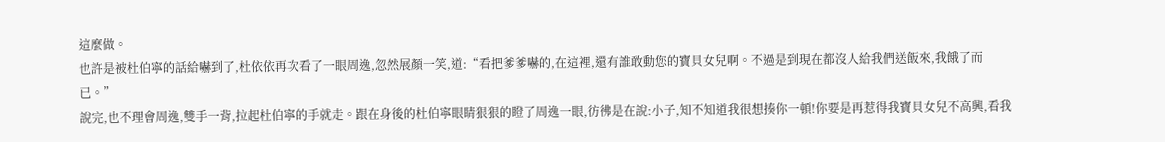這麼做。
也許是被杜伯寧的話給嚇到了,杜依依再次看了一眼周逸,忽然展顏一笑,道:“看把爹爹嚇的,在這裡,還有誰敢動您的寶貝女兒啊。不過是到現在都沒人給我們送飯來,我餓了而已。”
說完,也不理會周逸,雙手一背,拉起杜伯寧的手就走。跟在身後的杜伯寧眼睛狠狠的瞪了周逸一眼,彷彿是在說:小子,知不知道我很想揍你一頓!你要是再惹得我寶貝女兒不高興,看我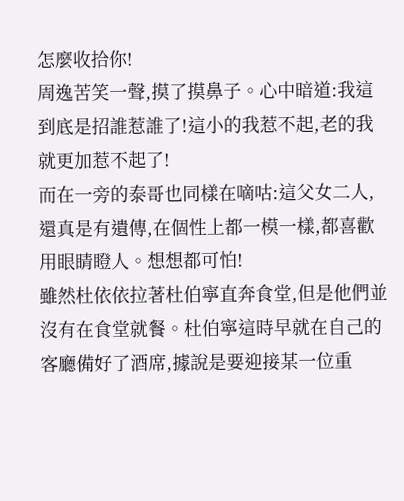怎麼收拾你!
周逸苦笑一聲,摸了摸鼻子。心中暗道:我這到底是招誰惹誰了!這小的我惹不起,老的我就更加惹不起了!
而在一旁的泰哥也同樣在嘀咕:這父女二人,還真是有遺傳,在個性上都一模一樣,都喜歡用眼睛瞪人。想想都可怕!
雖然杜依依拉著杜伯寧直奔食堂,但是他們並沒有在食堂就餐。杜伯寧這時早就在自己的客廳備好了酒席,據說是要迎接某一位重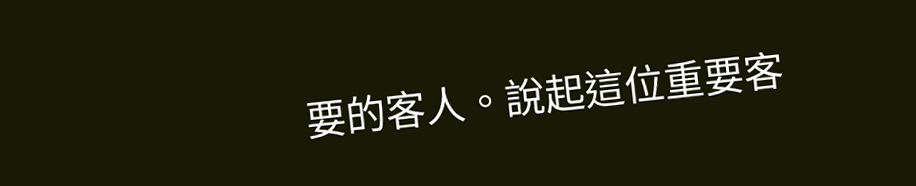要的客人。說起這位重要客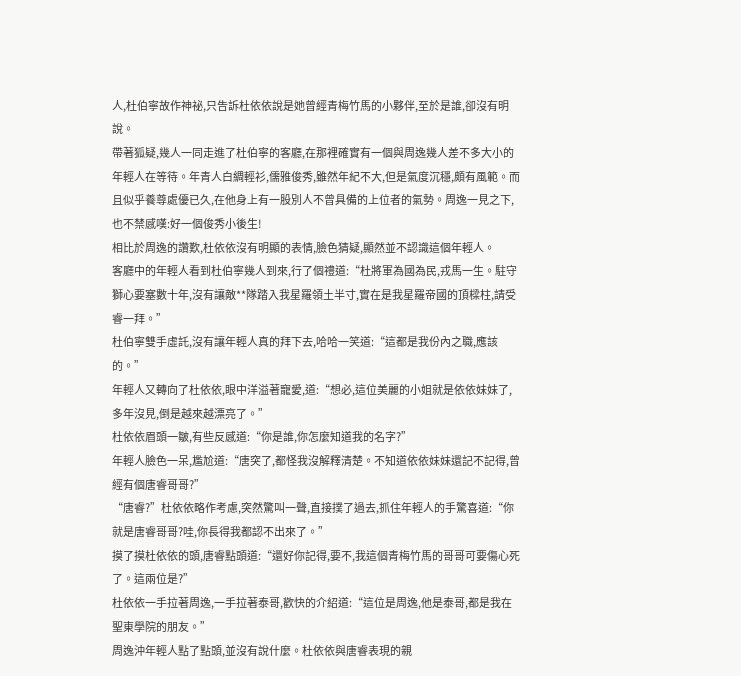人,杜伯寧故作神祕,只告訴杜依依說是她曾經青梅竹馬的小夥伴,至於是誰,卻沒有明說。
帶著狐疑,幾人一同走進了杜伯寧的客廳,在那裡確實有一個與周逸幾人差不多大小的年輕人在等待。年青人白綢輕衫,儒雅俊秀,雖然年紀不大,但是氣度沉穩,頗有風範。而且似乎養尊處優已久,在他身上有一股別人不曾具備的上位者的氣勢。周逸一見之下,也不禁感嘆:好一個俊秀小後生!
相比於周逸的讚歎,杜依依沒有明顯的表情,臉色猜疑,顯然並不認識這個年輕人。
客廳中的年輕人看到杜伯寧幾人到來,行了個禮道:“杜將軍為國為民,戎馬一生。駐守獅心要塞數十年,沒有讓敵**隊踏入我星羅領土半寸,實在是我星羅帝國的頂樑柱,請受睿一拜。”
杜伯寧雙手虛託,沒有讓年輕人真的拜下去,哈哈一笑道:“這都是我份內之職,應該的。”
年輕人又轉向了杜依依,眼中洋溢著寵愛,道:“想必,這位美麗的小姐就是依依妹妹了,多年沒見,倒是越來越漂亮了。”
杜依依眉頭一皺,有些反感道:“你是誰,你怎麼知道我的名字?”
年輕人臉色一呆,尷尬道:“唐突了,都怪我沒解釋清楚。不知道依依妹妹還記不記得,曾經有個唐睿哥哥?”
“唐睿?”杜依依略作考慮,突然驚叫一聲,直接撲了過去,抓住年輕人的手驚喜道:“你就是唐睿哥哥?哇,你長得我都認不出來了。”
摸了摸杜依依的頭,唐睿點頭道:“還好你記得,要不,我這個青梅竹馬的哥哥可要傷心死了。這兩位是?”
杜依依一手拉著周逸,一手拉著泰哥,歡快的介紹道:“這位是周逸,他是泰哥,都是我在聖東學院的朋友。”
周逸沖年輕人點了點頭,並沒有說什麼。杜依依與唐睿表現的親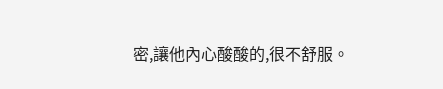密,讓他內心酸酸的,很不舒服。